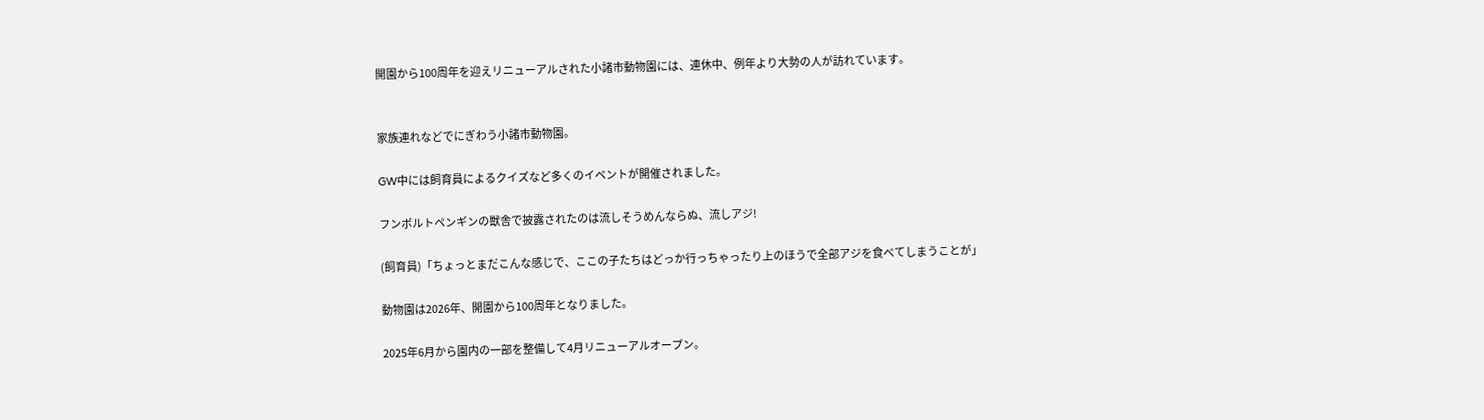開園から100周年を迎えリニューアルされた小諸市動物園には、連休中、例年より大勢の人が訪れています。


家族連れなどでにぎわう小諸市動物園。

GW中には飼育員によるクイズなど多くのイベントが開催されました。

フンボルトペンギンの獣舎で披露されたのは流しそうめんならぬ、流しアジ!

(飼育員)「ちょっとまだこんな感じで、ここの子たちはどっか行っちゃったり上のほうで全部アジを食べてしまうことが」

動物園は2026年、開園から100周年となりました。

2025年6月から園内の一部を整備して4月リニューアルオープン。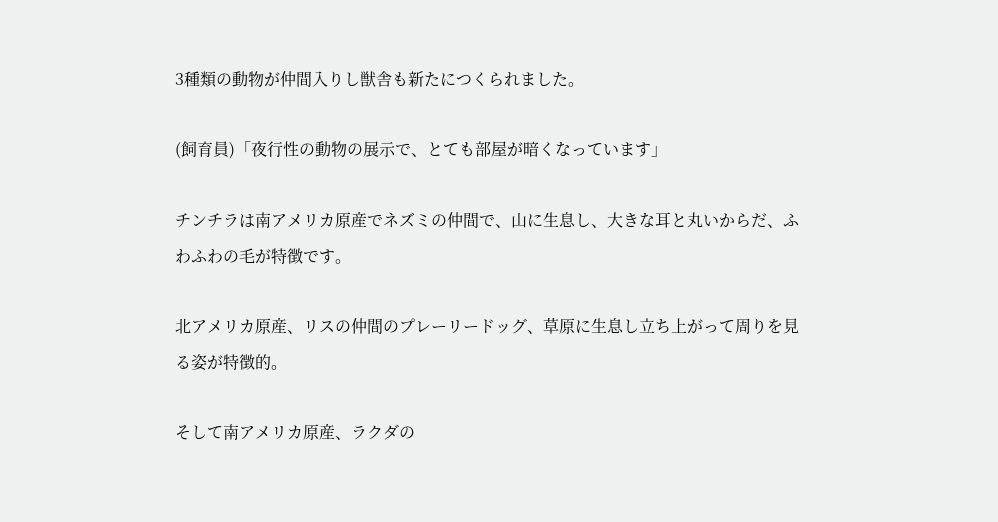3種類の動物が仲間入りし獣舎も新たにつくられました。

(飼育員)「夜行性の動物の展示で、とても部屋が暗くなっています」

チンチラは南アメリカ原産でネズミの仲間で、山に生息し、大きな耳と丸いからだ、ふわふわの毛が特徴です。

北アメリカ原産、リスの仲間のプレーリードッグ、草原に生息し立ち上がって周りを見る姿が特徴的。

そして南アメリカ原産、ラクダの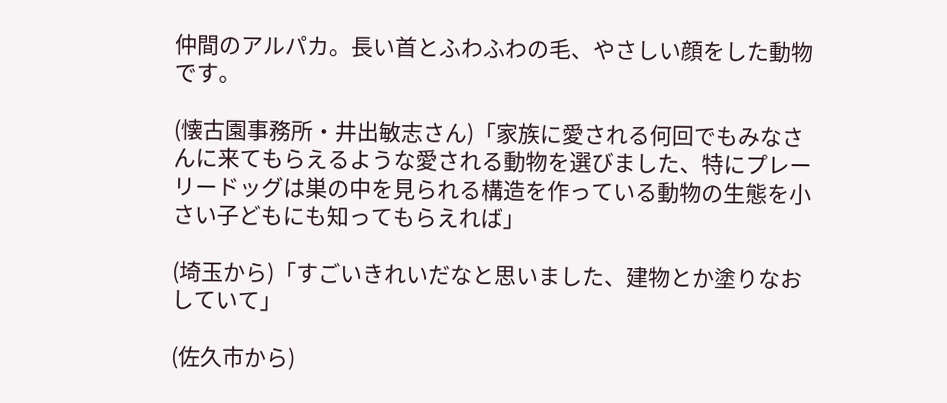仲間のアルパカ。長い首とふわふわの毛、やさしい顔をした動物です。

(懐古園事務所・井出敏志さん)「家族に愛される何回でもみなさんに来てもらえるような愛される動物を選びました、特にプレーリードッグは巣の中を見られる構造を作っている動物の生態を小さい子どもにも知ってもらえれば」

(埼玉から)「すごいきれいだなと思いました、建物とか塗りなおしていて」

(佐久市から)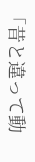「昔と違って動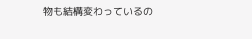物も結構変わっているの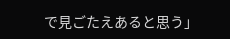で見ごたえあると思う」